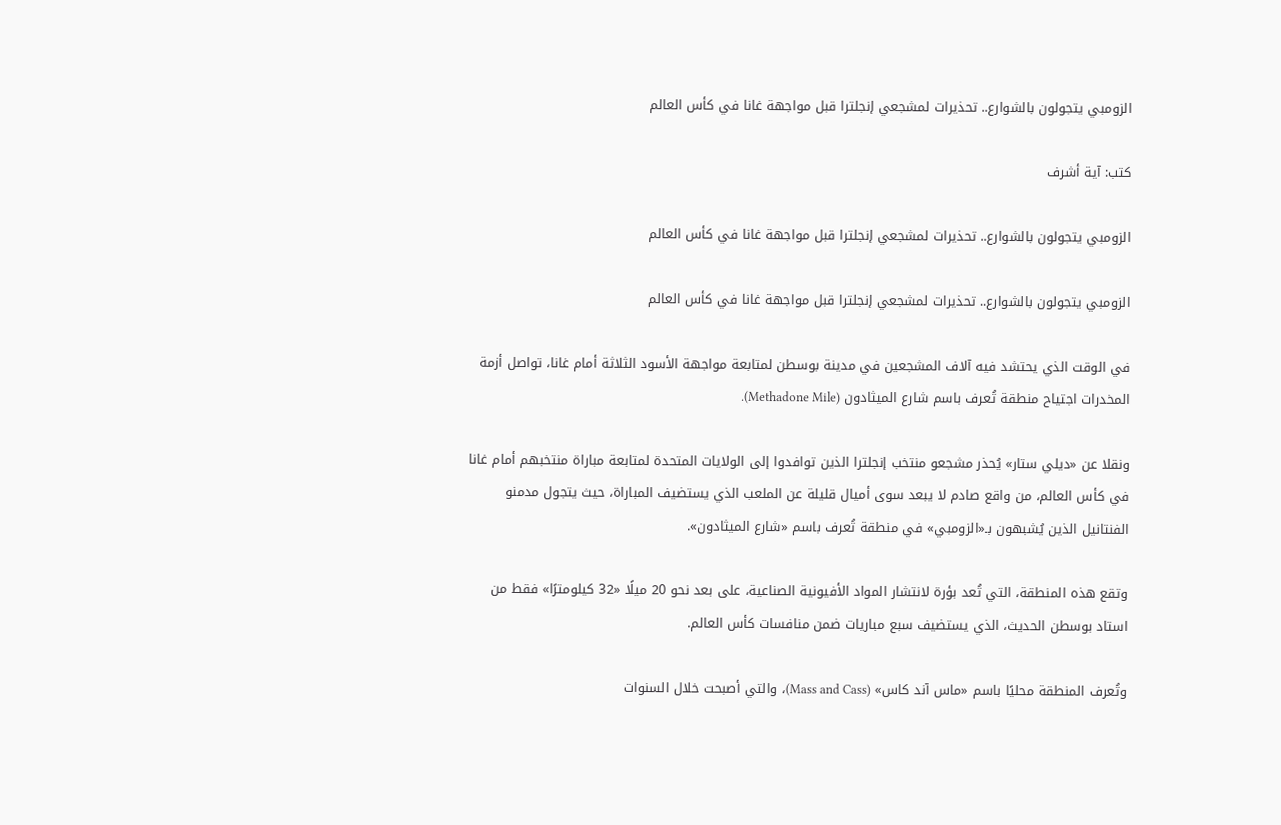الزومبي يتجولون بالشوارع.. تحذيرات لمشجعي إنجلترا قبل مواجهة غانا في كأس العالم

كتب: آية أشرف

الزومبي يتجولون بالشوارع.. تحذيرات لمشجعي إنجلترا قبل مواجهة غانا في كأس العالم

الزومبي يتجولون بالشوارع.. تحذيرات لمشجعي إنجلترا قبل مواجهة غانا في كأس العالم

في الوقت الذي يحتشد فيه آلاف المشجعين في مدينة بوسطن لمتابعة مواجهة الأسود الثلاثة أمام غانا، تواصل أزمة المخدرات اجتياح منطقة تُعرف باسم شارع الميثادون (Methadone Mile).

ونقلا عن «ديلي ستار» يُحذر مشجعو منتخب إنجلترا الذين توافدوا إلى الولايات المتحدة لمتابعة مباراة منتخبهم أمام غانا في كأس العالم، من واقع صادم لا يبعد سوى أميال قليلة عن الملعب الذي يستضيف المباراة، حيث يتجول مدمنو الفنتانيل الذين يُشبهون بـ«الزومبي» في منطقة تُعرف باسم «شارع الميثادون».

وتقع هذه المنطقة، التي تُعد بؤرة لانتشار المواد الأفيونية الصناعية، على بعد نحو 20 ميلًا «32 كيلومترًا» فقط من استاد بوسطن الحديث، الذي يستضيف سبع مباريات ضمن منافسات كأس العالم.

وتُعرف المنطقة محليًا باسم «ماس آند كاس» (Mass and Cass)، والتي أصبحت خلال السنوات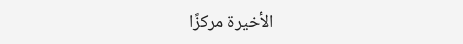الأخيرة مركزًا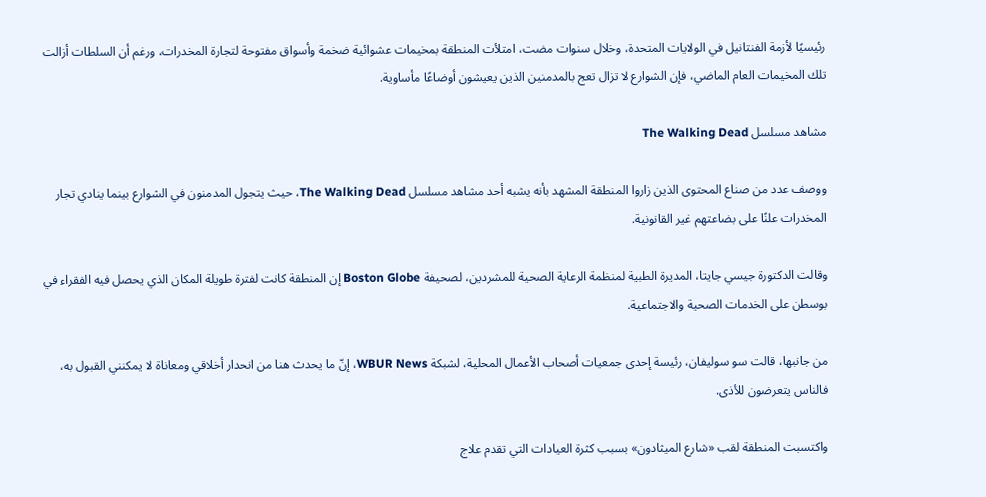رئيسيًا لأزمة الفنتانيل في الولايات المتحدة، وخلال سنوات مضت، امتلأت المنطقة بمخيمات عشوائية ضخمة وأسواق مفتوحة لتجارة المخدرات، ورغم أن السلطات أزالت تلك المخيمات العام الماضي، فإن الشوارع لا تزال تعج بالمدمنين الذين يعيشون أوضاعًا مأساوية.

مشاهد مسلسل The Walking Dead

ووصف عدد من صناع المحتوى الذين زاروا المنطقة المشهد بأنه يشبه أحد مشاهد مسلسل The Walking Dead، حيث يتجول المدمنون في الشوارع بينما ينادي تجار المخدرات علنًا على بضاعتهم غير القانونية.

وقالت الدكتورة جيسي جايتا، المديرة الطبية لمنظمة الرعاية الصحية للمشردين، لصحيفة Boston Globe إن المنطقة كانت لفترة طويلة المكان الذي يحصل فيه الفقراء في بوسطن على الخدمات الصحية والاجتماعية.

من جانبها، قالت سو سوليفان، رئيسة إحدى جمعيات أصحاب الأعمال المحلية، لشبكة WBUR News، إنّ ما يحدث هنا من انحدار أخلاقي ومعاناة لا يمكنني القبول به، فالناس يتعرضون للأذى.

واكتسبت المنطقة لقب «شارع الميثادون» بسبب كثرة العيادات التي تقدم علاج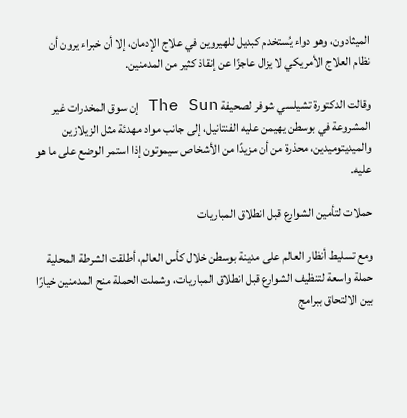الميثادون، وهو دواء يُستخدم كبديل للهيروين في علاج الإدمان، إلا أن خبراء يرون أن نظام العلاج الأمريكي لا يزال عاجزًا عن إنقاذ كثير من المدمنين.

وقالت الدكتورة تشيلسي شوفر لصحيفة The Sun إن سوق المخدرات غير المشروعة في بوسطن يهيمن عليه الفنتانيل، إلى جانب مواد مهدئة مثل الزيلازين والميديتوميدين، محذرة من أن مزيدًا من الأشخاص سيموتون إذا استمر الوضع على ما هو عليه.

حملات لتأمين الشوارع قبل انطلاق المباريات

ومع تسليط أنظار العالم على مدينة بوسطن خلال كأس العالم، أطلقت الشرطة المحلية حملة واسعة لتنظيف الشوارع قبل انطلاق المباريات، وشملت الحملة منح المدمنين خيارًا بين الالتحاق ببرامج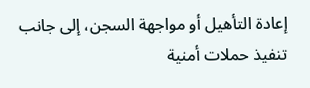إعادة التأهيل أو مواجهة السجن، إلى جانب تنفيذ حملات أمنية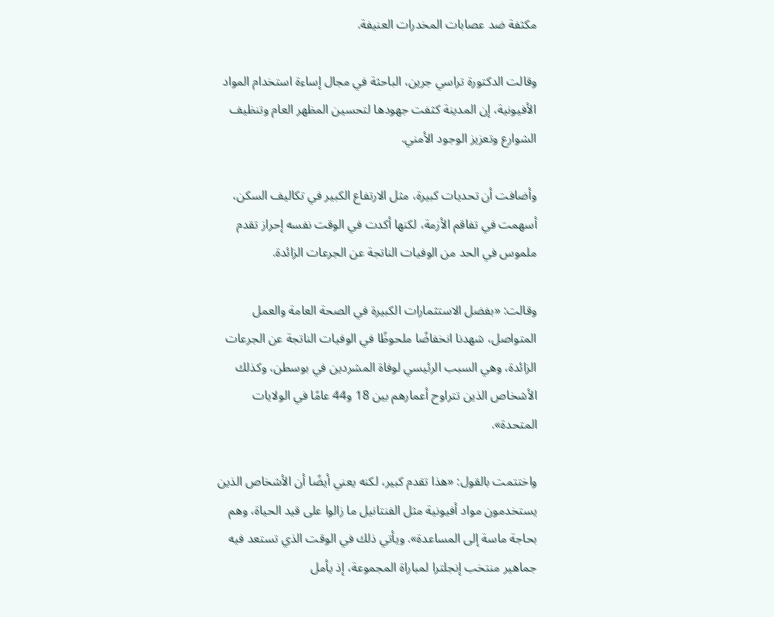مكثفة ضد عصابات المخدرات العنيفة.

وقالت الدكتورة تراسي جرين، الباحثة في مجال إساءة استخدام المواد الأفيونية، إن المدينة كثفت جهودها لتحسين المظهر العام وتنظيف الشوارع وتعزيز الوجود الأمني.

وأضافت أن تحديات كبيرة، مثل الارتفاع الكبير في تكاليف السكن، أسهمت في تفاقم الأزمة، لكنها أكدت في الوقت نفسه إحراز تقدم ملموس في الحد من الوفيات الناتجة عن الجرعات الزائدة.

وقالت: «بفضل الاستثمارات الكبيرة في الصحة العامة والعمل المتواصل، شهدنا انخفاضًا ملحوظًا في الوفيات الناتجة عن الجرعات الزائدة، وهي السبب الرئيسي لوفاة المشردين في بوسطن، وكذلك الأشخاص الذين تتراوح أعمارهم بين 18 و44 عامًا في الولايات المتحدة».

واختتمت بالقول: «هذا تقدم كبير، لكنه يعني أيضًا أن الأشخاص الذين يستخدمون مواد أفيونية مثل الفنتانيل ما زالوا على قيد الحياة، وهم بحاجة ماسة إلى المساعدة». ويأتي ذلك في الوقت الذي تستعد فيه جماهير منتخب إنجلترا لمباراة المجموعة، إذ يأمل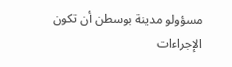مسؤولو مدينة بوسطن أن تكون الإجراءات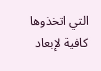التي اتخذوها كافية لإبعاد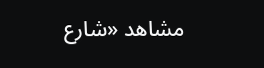مشاهد «شارع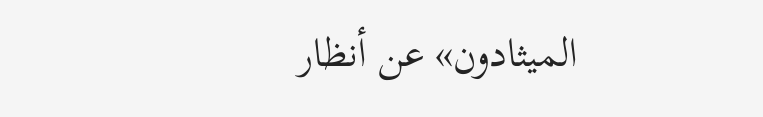الميثادون» عن أنظار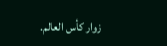زوار كأس العالم.